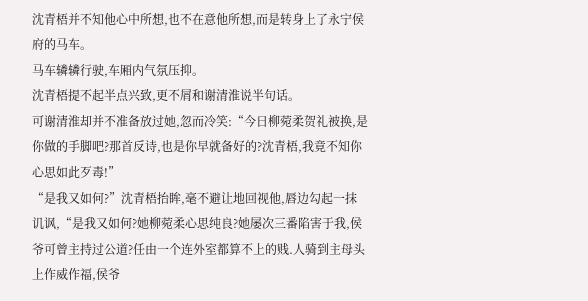沈青梧并不知他心中所想,也不在意他所想,而是转身上了永宁侯府的马车。
马车辚辚行驶,车厢内气氛压抑。
沈青梧提不起半点兴致,更不屑和谢清淮说半句话。
可谢清淮却并不准备放过她,忽而冷笑:“今日柳菀柔贺礼被换,是你做的手脚吧?那首反诗,也是你早就备好的?沈青梧,我竟不知你心思如此歹毒!”
“是我又如何?”沈青梧抬眸,毫不避让地回视他,唇边勾起一抹讥讽,“是我又如何?她柳菀柔心思纯良?她屡次三番陷害于我,侯爷可曾主持过公道?任由一个连外室都算不上的贱.人骑到主母头上作威作福,侯爷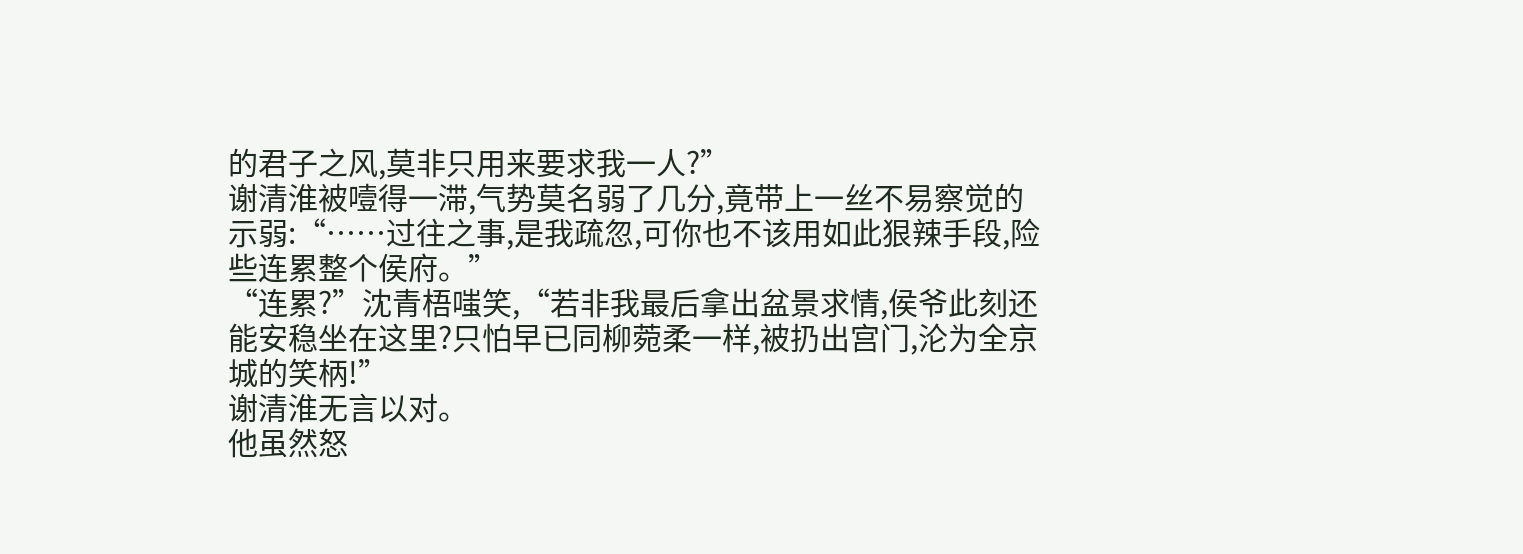的君子之风,莫非只用来要求我一人?”
谢清淮被噎得一滞,气势莫名弱了几分,竟带上一丝不易察觉的示弱:“……过往之事,是我疏忽,可你也不该用如此狠辣手段,险些连累整个侯府。”
“连累?”沈青梧嗤笑,“若非我最后拿出盆景求情,侯爷此刻还能安稳坐在这里?只怕早已同柳菀柔一样,被扔出宫门,沦为全京城的笑柄!”
谢清淮无言以对。
他虽然怒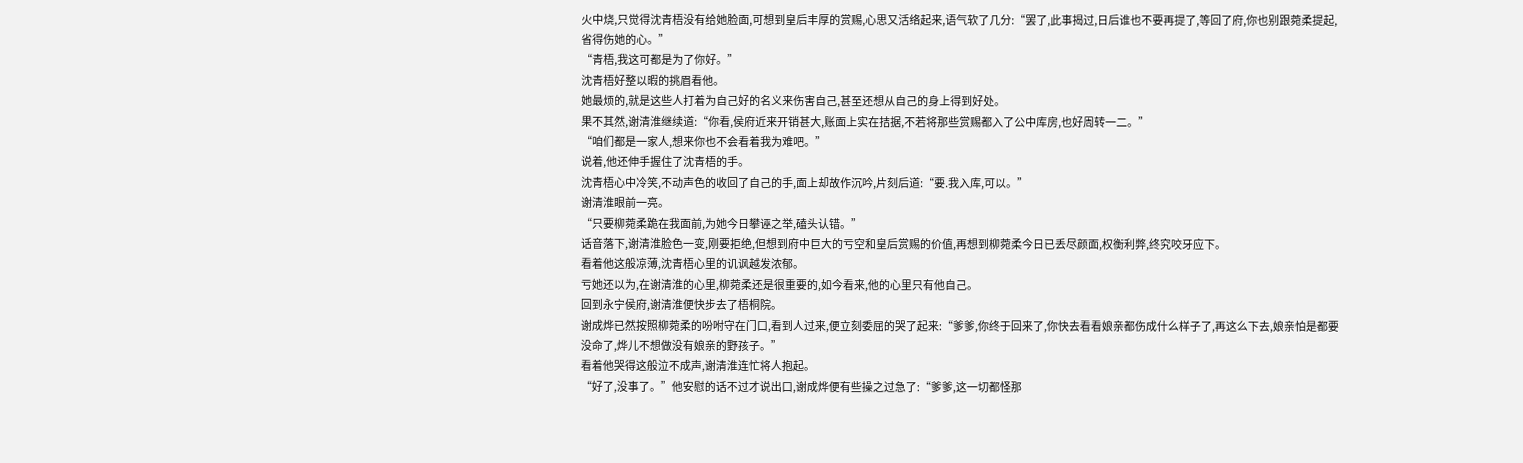火中烧,只觉得沈青梧没有给她脸面,可想到皇后丰厚的赏赐,心思又活络起来,语气软了几分:“罢了,此事揭过,日后谁也不要再提了,等回了府,你也别跟菀柔提起,省得伤她的心。”
“青梧,我这可都是为了你好。”
沈青梧好整以暇的挑眉看他。
她最烦的,就是这些人打着为自己好的名义来伤害自己,甚至还想从自己的身上得到好处。
果不其然,谢清淮继续道:“你看,侯府近来开销甚大,账面上实在拮据,不若将那些赏赐都入了公中库房,也好周转一二。”
“咱们都是一家人,想来你也不会看着我为难吧。”
说着,他还伸手握住了沈青梧的手。
沈青梧心中冷笑,不动声色的收回了自己的手,面上却故作沉吟,片刻后道:“要.我入库,可以。”
谢清淮眼前一亮。
“只要柳菀柔跪在我面前,为她今日攀诬之举,磕头认错。”
话音落下,谢清淮脸色一变,刚要拒绝,但想到府中巨大的亏空和皇后赏赐的价值,再想到柳菀柔今日已丢尽颜面,权衡利弊,终究咬牙应下。
看着他这般凉薄,沈青梧心里的讥讽越发浓郁。
亏她还以为,在谢清淮的心里,柳菀柔还是很重要的,如今看来,他的心里只有他自己。
回到永宁侯府,谢清淮便快步去了梧桐院。
谢成烨已然按照柳菀柔的吩咐守在门口,看到人过来,便立刻委屈的哭了起来:“爹爹,你终于回来了,你快去看看娘亲都伤成什么样子了,再这么下去,娘亲怕是都要没命了,烨儿不想做没有娘亲的野孩子。”
看着他哭得这般泣不成声,谢清淮连忙将人抱起。
“好了,没事了。”他安慰的话不过才说出口,谢成烨便有些操之过急了:“爹爹,这一切都怪那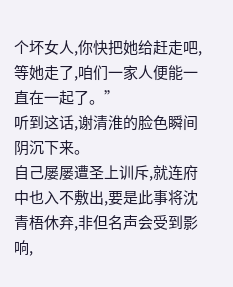个坏女人,你快把她给赶走吧,等她走了,咱们一家人便能一直在一起了。”
听到这话,谢清淮的脸色瞬间阴沉下来。
自己屡屡遭圣上训斥,就连府中也入不敷出,要是此事将沈青梧休弃,非但名声会受到影响,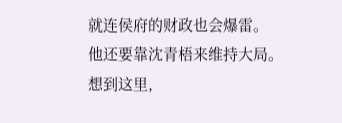就连侯府的财政也会爆雷。
他还要靠沈青梧来维持大局。
想到这里,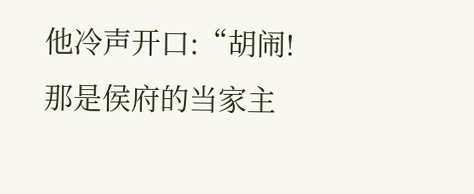他冷声开口:“胡闹!那是侯府的当家主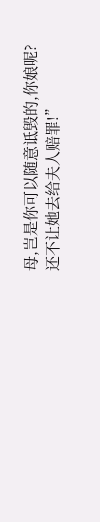母,岂是你可以随意诋毁的,你娘呢?还不让她去给夫人赔罪!”